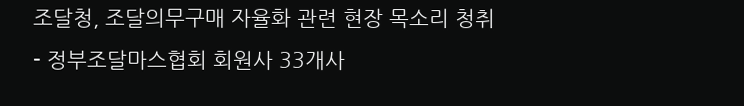조달청, 조달의무구매 자율화 관련 현장 목소리 청취
- 정부조달마스협회 회원사 33개사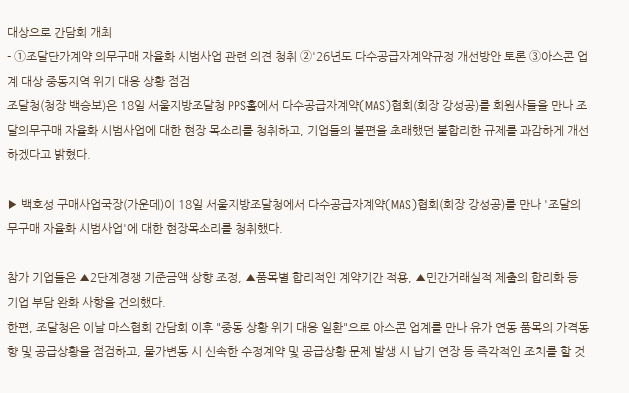대상으로 간담회 개최
- ①조달단가계약 의무구매 자율화 시범사업 관련 의견 청취 ②'26년도 다수공급자계약규정 개선방안 토론 ③아스콘 업계 대상 중동지역 위기 대응 상황 점검
조달청(청장 백승보)은 18일 서울지방조달청 PPS홀에서 다수공급자계약(MAS)협회(회장 강성공)를 회원사들을 만나 조달의무구매 자율화 시범사업에 대한 현장 목소리를 청취하고, 기업들의 불편을 초래했던 불합리한 규제를 과감하게 개선하겠다고 밝혔다.

▶ 백호성 구매사업국장(가운데)이 18일 서울지방조달청에서 다수공급자계약(MAS)협회(회장 강성공)를 만나 '조달의무구매 자율화 시범사업'에 대한 현장목소리를 청취했다.

참가 기업들은 ▲2단계경쟁 기준금액 상향 조정, ▲품목별 합리적인 계약기간 적용, ▲민간거래실적 제출의 합리화 등 기업 부담 완화 사항을 건의했다.
한편, 조달청은 이날 마스협회 간담회 이후 "중동 상황 위기 대응 일환"으로 아스콘 업계를 만나 유가 연동 품목의 가격동향 및 공급상황을 점검하고, 물가변동 시 신속한 수정계약 및 공급상황 문제 발생 시 납기 연장 등 즉각적인 조치를 할 것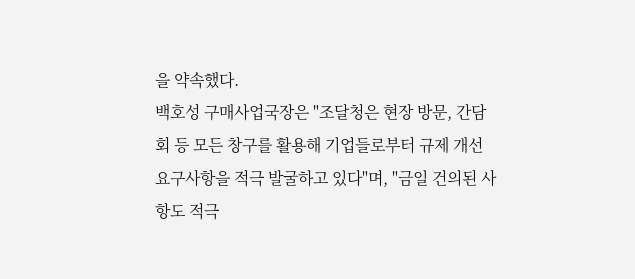을 약속했다.
백호성 구매사업국장은 "조달청은 현장 방문, 간담회 등 모든 창구를 활용해 기업들로부터 규제 개선 요구사항을 적극 발굴하고 있다"며, "금일 건의된 사항도 적극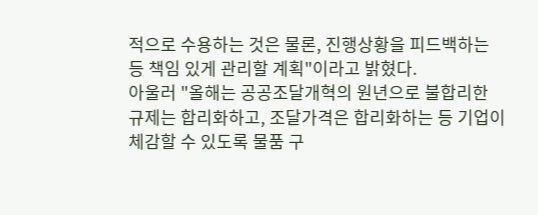적으로 수용하는 것은 물론, 진행상황을 피드백하는 등 책임 있게 관리할 계획"이라고 밝혔다.
아울러 "올해는 공공조달개혁의 원년으로 불합리한 규제는 합리화하고, 조달가격은 합리화하는 등 기업이 체감할 수 있도록 물품 구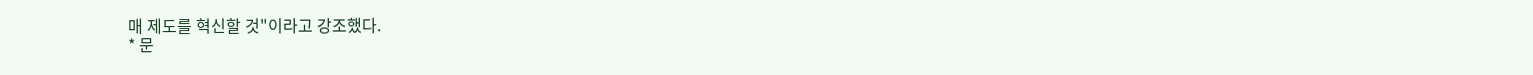매 제도를 혁신할 것"이라고 강조했다.
* 문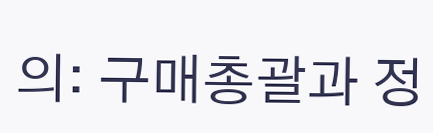의: 구매총괄과 정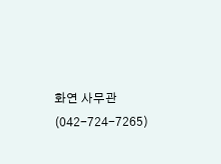화연 사무관(042-724-7265)